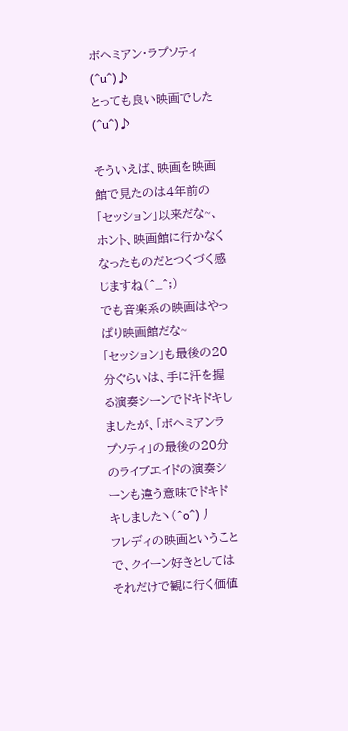ボヘミアン・ラプソティ(^u^)♪
とっても良い映画でした(^u^)♪

そういえば、映画を映画館で見たのは4年前の「セッション」以来だな~、ホント、映画館に行かなくなったものだとつくづく感じますね(^_^;)
でも音楽系の映画はやっぱり映画館だな~
「セッション」も最後の20分ぐらいは、手に汗を握る演奏シーンでドキドキしましたが、「ボヘミアンラプソティ」の最後の20分のライブエイドの演奏シーンも違う意味でドキドキしましたヽ(^o^)丿
フレディの映画ということで、クイーン好きとしてはそれだけで観に行く価値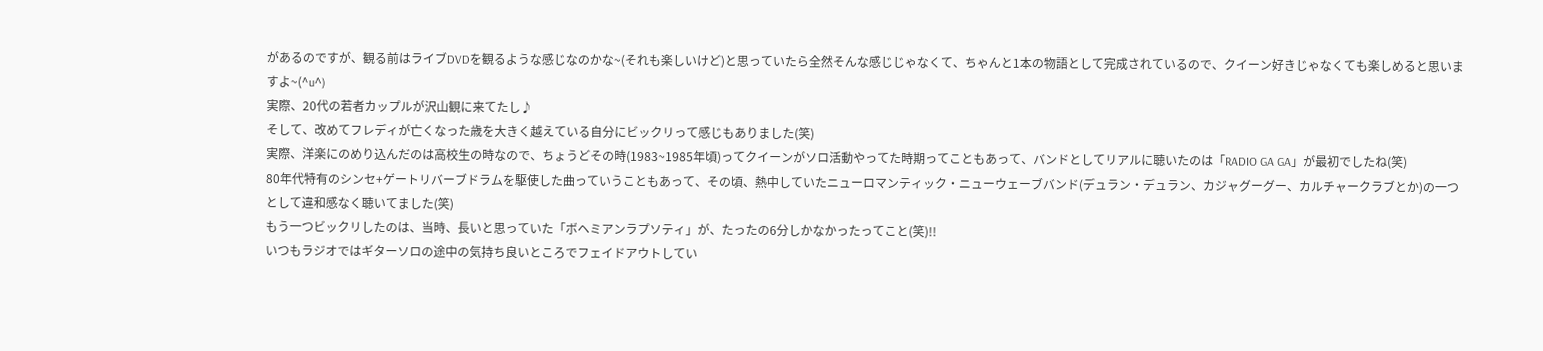があるのですが、観る前はライブDVDを観るような感じなのかな~(それも楽しいけど)と思っていたら全然そんな感じじゃなくて、ちゃんと1本の物語として完成されているので、クイーン好きじゃなくても楽しめると思いますよ~(^u^)
実際、20代の若者カップルが沢山観に来てたし♪
そして、改めてフレディが亡くなった歳を大きく越えている自分にビックリって感じもありました(笑)
実際、洋楽にのめり込んだのは高校生の時なので、ちょうどその時(1983~1985年頃)ってクイーンがソロ活動やってた時期ってこともあって、バンドとしてリアルに聴いたのは「RADIO GA GA」が最初でしたね(笑)
80年代特有のシンセ+ゲートリバーブドラムを駆使した曲っていうこともあって、その頃、熱中していたニューロマンティック・ニューウェーブバンド(デュラン・デュラン、カジャグーグー、カルチャークラブとか)の一つとして違和感なく聴いてました(笑)
もう一つビックリしたのは、当時、長いと思っていた「ボヘミアンラプソティ」が、たったの6分しかなかったってこと(笑)!!
いつもラジオではギターソロの途中の気持ち良いところでフェイドアウトしてい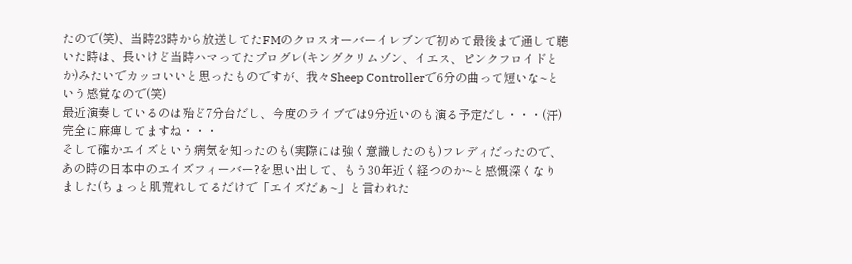たので(笑)、当時23時から放送してたFMのクロスオーバーイレブンで初めて最後まで通して聴いた時は、長いけど当時ハマってたプログレ(キングクリムゾン、イエス、ピンクフロイドとか)みたいでカッコいいと思ったものですが、我々Sheep Controllerで6分の曲って短いな~という感覚なので(笑)
最近演奏しているのは殆ど7分台だし、今度のライブでは9分近いのも演る予定だし・・・(汗) 完全に麻痺してますね・・・
そして確かエイズという病気を知ったのも(実際には強く意識したのも)フレディだったので、あの時の日本中のエイズフィーバー?を思い出して、もう30年近く経つのか~と感慨深くなりました(ちょっと肌荒れしてるだけで「エイズだぁ~」と言われた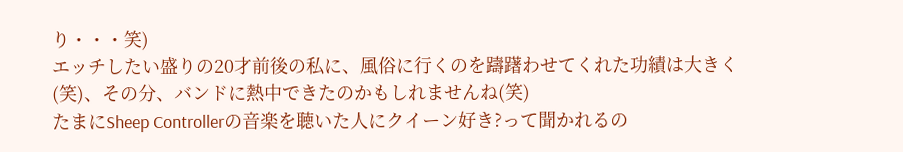り・・・笑)
エッチしたい盛りの20才前後の私に、風俗に行くのを躊躇わせてくれた功績は大きく(笑)、その分、バンドに熱中できたのかもしれませんね(笑)
たまにSheep Controllerの音楽を聴いた人にクイーン好き?って聞かれるの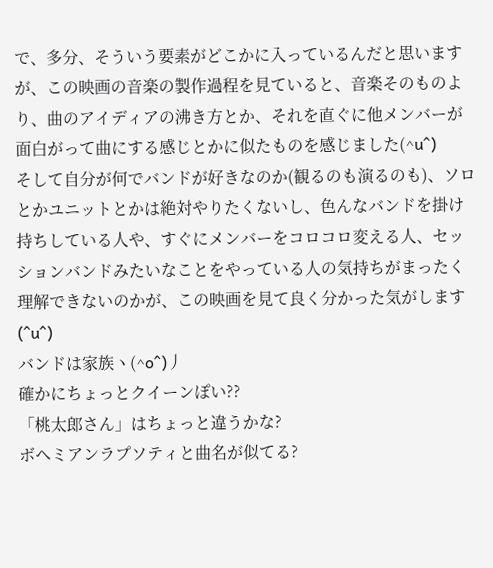で、多分、そういう要素がどこかに入っているんだと思いますが、この映画の音楽の製作過程を見ていると、音楽そのものより、曲のアイディアの沸き方とか、それを直ぐに他メンバーが面白がって曲にする感じとかに似たものを感じました(^u^)
そして自分が何でバンドが好きなのか(観るのも演るのも)、ソロとかユニットとかは絶対やりたくないし、色んなバンドを掛け持ちしている人や、すぐにメンバーをコロコロ変える人、セッションバンドみたいなことをやっている人の気持ちがまったく理解できないのかが、この映画を見て良く分かった気がします(^u^)
バンドは家族ヽ(^o^)丿
確かにちょっとクイーンぽい??
「桃太郎さん」はちょっと違うかな?
ボヘミアンラプソティと曲名が似てる?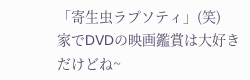「寄生虫ラプソティ」(笑)
家でDVDの映画鑑賞は大好きだけどね~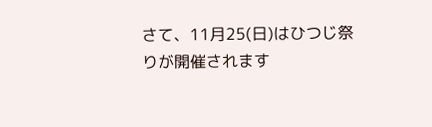さて、11月25(日)はひつじ祭りが開催されます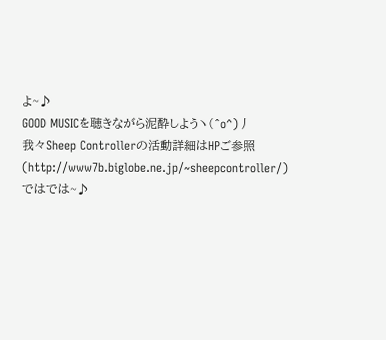よ~♪
GOOD MUSICを聴きながら泥酔しようヽ(^o^)丿
我々Sheep Controllerの活動詳細はHPご参照(http://www7b.biglobe.ne.jp/~sheepcontroller/)
ではでは~♪